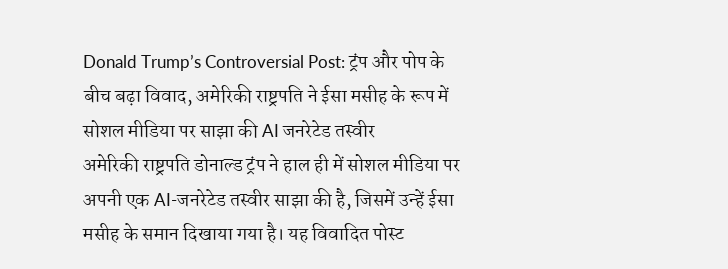Donald Trump’s Controversial Post: ट्रंप और पोप के बीच बढ़ा विवाद, अमेरिकी राष्ट्रपति ने ईसा मसीह के रूप में सोशल मीडिया पर साझा की AI जनरेटेड तस्वीर
अमेरिकी राष्ट्रपति डोनाल्ड ट्रंप ने हाल ही में सोशल मीडिया पर अपनी एक AI-जनरेटेड तस्वीर साझा की है, जिसमें उन्हें ईसा मसीह के समान दिखाया गया है। यह विवादित पोस्ट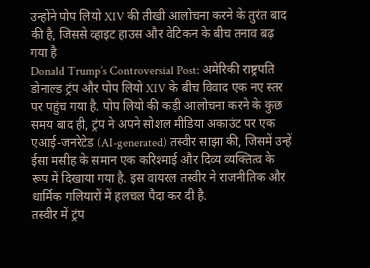उन्होंने पोप लियो XIV की तीखी आलोचना करने के तुरंत बाद की है, जिससे व्हाइट हाउस और वेटिकन के बीच तनाव बढ़ गया है
Donald Trump’s Controversial Post: अमेरिकी राष्ट्रपति डोनाल्ड ट्रंप और पोप लियो XIV के बीच विवाद एक नए स्तर पर पहुंच गया है. पोप लियो की कड़ी आलोचना करने के कुछ समय बाद ही, ट्रंप ने अपने सोशल मीडिया अकाउंट पर एक एआई-जनरेटेड (AI-generated) तस्वीर साझा की, जिसमें उन्हें ईसा मसीह के समान एक करिश्माई और दिव्य व्यक्तित्व के रूप में दिखाया गया है. इस वायरल तस्वीर ने राजनीतिक और धार्मिक गलियारों में हलचल पैदा कर दी है.
तस्वीर में ट्रंप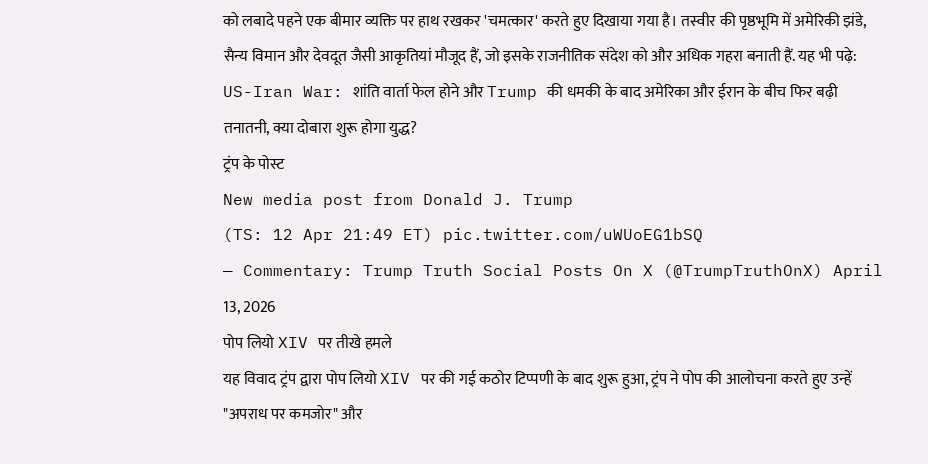को लबादे पहने एक बीमार व्यक्ति पर हाथ रखकर 'चमत्कार' करते हुए दिखाया गया है। तस्वीर की पृष्ठभूमि में अमेरिकी झंडे, सैन्य विमान और देवदूत जैसी आकृतियां मौजूद हैं, जो इसके राजनीतिक संदेश को और अधिक गहरा बनाती हैं. यह भी पढ़े: US-Iran War: शांति वार्ता फेल होने और Trump की धमकी के बाद अमेरिका और ईरान के बीच फिर बढ़ी तनातनी, क्या दोबारा शुरू होगा युद्ध?
ट्रंप के पोस्ट
New media post from Donald J. Trump
(TS: 12 Apr 21:49 ET) pic.twitter.com/uWUoEG1bSQ
— Commentary: Trump Truth Social Posts On X (@TrumpTruthOnX) April 13, 2026
पोप लियो XIV पर तीखे हमले
यह विवाद ट्रंप द्वारा पोप लियो XIV पर की गई कठोर टिप्पणी के बाद शुरू हुआ, ट्रंप ने पोप की आलोचना करते हुए उन्हें "अपराध पर कमजोर" और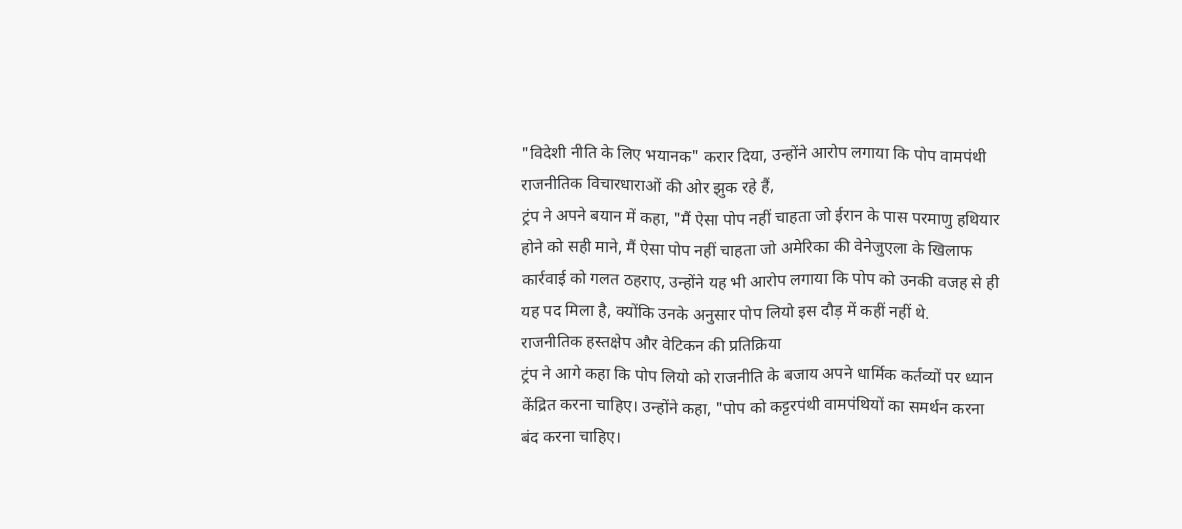"विदेशी नीति के लिए भयानक" करार दिया, उन्होंने आरोप लगाया कि पोप वामपंथी राजनीतिक विचारधाराओं की ओर झुक रहे हैं,
ट्रंप ने अपने बयान में कहा, "मैं ऐसा पोप नहीं चाहता जो ईरान के पास परमाणु हथियार होने को सही माने, मैं ऐसा पोप नहीं चाहता जो अमेरिका की वेनेजुएला के खिलाफ कार्रवाई को गलत ठहराए, उन्होंने यह भी आरोप लगाया कि पोप को उनकी वजह से ही यह पद मिला है, क्योंकि उनके अनुसार पोप लियो इस दौड़ में कहीं नहीं थे.
राजनीतिक हस्तक्षेप और वेटिकन की प्रतिक्रिया
ट्रंप ने आगे कहा कि पोप लियो को राजनीति के बजाय अपने धार्मिक कर्तव्यों पर ध्यान केंद्रित करना चाहिए। उन्होंने कहा, "पोप को कट्टरपंथी वामपंथियों का समर्थन करना बंद करना चाहिए।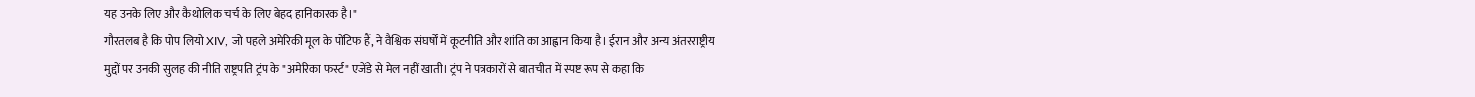यह उनके लिए और कैथोलिक चर्च के लिए बेहद हानिकारक है।"
गौरतलब है कि पोप लियो XIV, जो पहले अमेरिकी मूल के पोंटिफ हैं, ने वैश्विक संघर्षों में कूटनीति और शांति का आह्वान किया है। ईरान और अन्य अंतरराष्ट्रीय मुद्दों पर उनकी सुलह की नीति राष्ट्रपति ट्रंप के "अमेरिका फर्स्ट" एजेंडे से मेल नहीं खाती। ट्रंप ने पत्रकारों से बातचीत में स्पष्ट रूप से कहा कि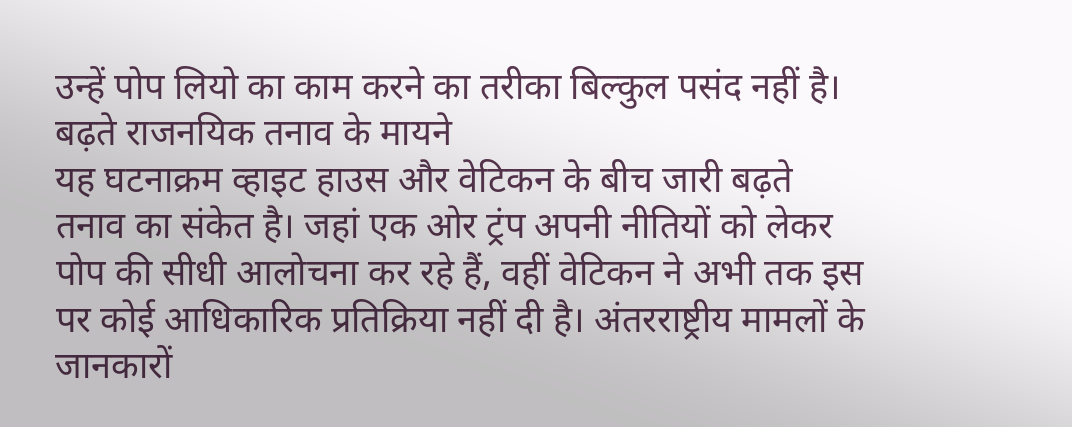उन्हें पोप लियो का काम करने का तरीका बिल्कुल पसंद नहीं है।
बढ़ते राजनयिक तनाव के मायने
यह घटनाक्रम व्हाइट हाउस और वेटिकन के बीच जारी बढ़ते तनाव का संकेत है। जहां एक ओर ट्रंप अपनी नीतियों को लेकर पोप की सीधी आलोचना कर रहे हैं, वहीं वेटिकन ने अभी तक इस पर कोई आधिकारिक प्रतिक्रिया नहीं दी है। अंतरराष्ट्रीय मामलों के जानकारों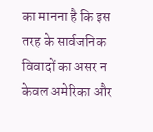का मानना है कि इस तरह के सार्वजनिक विवादों का असर न केवल अमेरिका और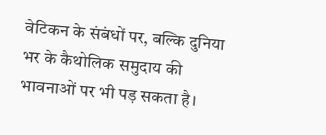वेटिकन के संबंधों पर, बल्कि दुनिया भर के कैथोलिक समुदाय की भावनाओं पर भी पड़ सकता है।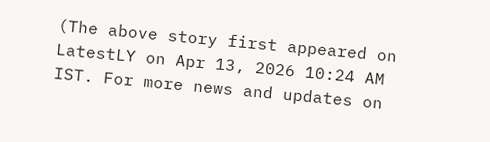(The above story first appeared on LatestLY on Apr 13, 2026 10:24 AM IST. For more news and updates on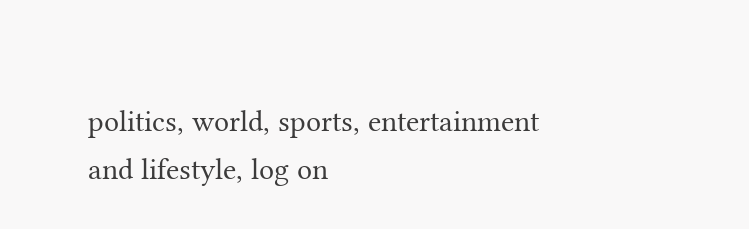politics, world, sports, entertainment and lifestyle, log on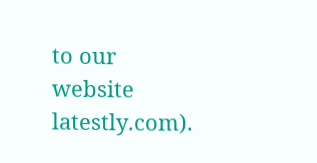to our website latestly.com).